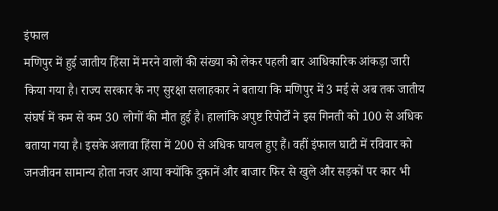इंफाल
मणिपुर में हुई जातीय हिंसा में मरने वालों की संख्या को लेकर पहली बार आधिकारिक आंकड़ा जारी किया गया है। राज्य सरकार के नए सुरक्षा सलाहकार ने बताया कि मणिपुर में 3 मई से अब तक जातीय संघर्ष में कम से कम 30 लोगों की मौत हुई है। हालांकि अपुष्ट रिपोर्टों ने इस गिनती को 100 से अधिक बताया गया है। इसके अलावा हिंसा में 200 से अधिक घायल हुए हैं। वहीं इंफाल घाटी में रविवार को जनजीवन सामान्य होता नजर आया क्योंकि दुकानें और बाजार फिर से खुले और सड़कों पर कार भी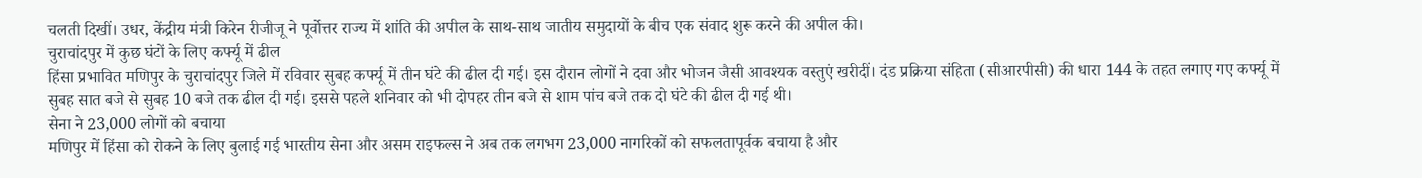चलती दिखीं। उधर, केंद्रीय मंत्री किरेन रीजीजू ने पूर्वोत्तर राज्य में शांति की अपील के साथ-साथ जातीय समुदायों के बीच एक संवाद शुरू करने की अपील की।
चुराचांदपुर में कुछ घंटों के लिए कर्फ्यू में ढील
हिंसा प्रभावित मणिपुर के चुराचांदपुर जिले में रविवार सुबह कर्फ्यू में तीन घंटे की ढील दी गई। इस दौरान लोगों ने दवा और भोजन जैसी आवश्यक वस्तुएं खरीदीं। दंड प्रक्रिया संहिता (सीआरपीसी) की धारा 144 के तहत लगाए गए कर्फ्यू में सुबह सात बजे से सुबह 10 बजे तक ढील दी गई। इससे पहले शनिवार को भी दोपहर तीन बजे से शाम पांच बजे तक दो घंटे की ढील दी गई थी।
सेना ने 23,000 लोगों को बचाया
मणिपुर में हिंसा को रोकने के लिए बुलाई गई भारतीय सेना और असम राइफल्स ने अब तक लगभग 23,000 नागरिकों को सफलतापूर्वक बचाया है और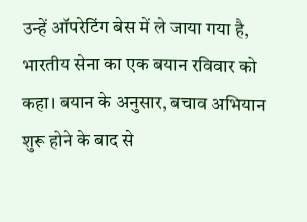उन्हें ऑपरेटिंग बेस में ले जाया गया है, भारतीय सेना का एक बयान रविवार को कहा। बयान के अनुसार, बचाव अभियान शुरू होने के बाद से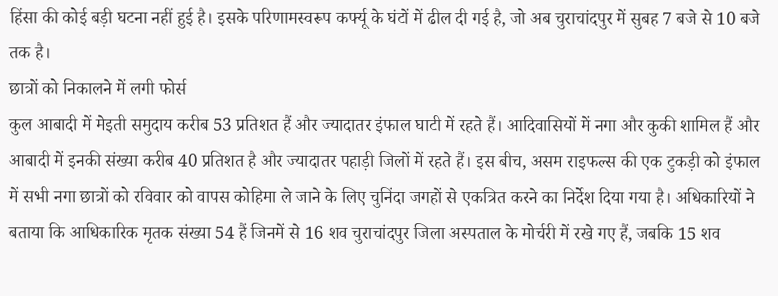हिंसा की कोई बड़ी घटना नहीं हुई है। इसके परिणामस्वरूप कर्फ्यू के घंटों में ढील दी गई है, जो अब चुराचांदपुर में सुबह 7 बजे से 10 बजे तक है।
छात्रों को निकालने में लगी फोर्स
कुल आबादी में मेइती समुदाय करीब 53 प्रतिशत हैं और ज्यादातर इंफाल घाटी में रहते हैं। आदिवासियों में नगा और कुकी शामिल हैं और आबादी में इनकी संख्या करीब 40 प्रतिशत है और ज्यादातर पहाड़ी जिलों में रहते हैं। इस बीच, असम राइफल्स की एक टुकड़ी को इंफाल में सभी नगा छात्रों को रविवार को वापस कोहिमा ले जाने के लिए चुनिंदा जगहों से एकत्रित करने का निर्देश दिया गया है। अधिकारियों ने बताया कि आधिकारिक मृतक संख्या 54 हैं जिनमें से 16 शव चुराचांदपुर जिला अस्पताल के मोर्चरी में रखे गए हैं, जबकि 15 शव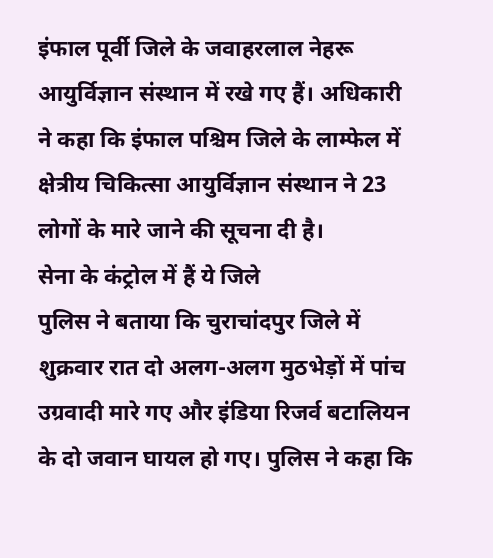इंफाल पूर्वी जिले के जवाहरलाल नेहरू आयुर्विज्ञान संस्थान में रखे गए हैं। अधिकारी ने कहा कि इंफाल पश्चिम जिले के लाम्फेल में क्षेत्रीय चिकित्सा आयुर्विज्ञान संस्थान ने 23 लोगों के मारे जाने की सूचना दी है।
सेना के कंट्रोल में हैं ये जिले
पुलिस ने बताया कि चुराचांदपुर जिले में शुक्रवार रात दो अलग-अलग मुठभेड़ों में पांच उग्रवादी मारे गए और इंडिया रिजर्व बटालियन के दो जवान घायल हो गए। पुलिस ने कहा कि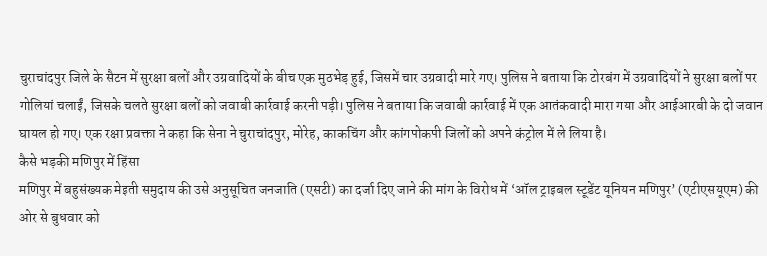चुराचांदपुर जिले के सैटन में सुरक्षा बलों और उग्रवादियों के बीच एक मुठभेड़ हुई, जिसमें चार उग्रवादी मारे गए। पुलिस ने बताया कि टोरबंग में उग्रवादियों ने सुरक्षा बलों पर गोलियां चलाईं, जिसके चलते सुरक्षा बलों को जवाबी कार्रवाई करनी पड़ी। पुलिस ने बताया कि जवाबी कार्रवाई में एक आतंकवादी मारा गया और आईआरबी के दो जवान घायल हो गए। एक रक्षा प्रवक्ता ने कहा कि सेना ने चुराचांदपुर, मोरेह, काकचिंग और कांगपोकपी जिलों को अपने कंट्रोल में ले लिया है।
कैसे भड़की मणिपुर में हिंसा
मणिपुर में बहुसंख्यक मेइती समुदाय की उसे अनुसूचित जनजाति (एसटी) का दर्जा दिए जाने की मांग के विरोध में ‘ऑल ट्राइबल स्टूडेंट यूनियन मणिपुर’ (एटीएसयूएम) की ओर से बुधवार को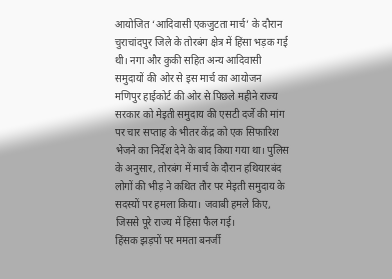आयोजित ‘आदिवासी एकजुटता मार्च’ के दौरान चुराचांदपुर जिले के तोरबंग क्षेत्र में हिंसा भड़क गई थी। नगा और कुकी सहित अन्य आदिवासी समुदायों की ओर से इस मार्च का आयोजन मणिपुर हाईकोर्ट की ओर से पिछले महीने राज्य सरकार को मेइती समुदाय की एसटी दर्जे की मांग पर चार सप्ताह के भीतर केंद्र को एक सिफारिश भेजने का निर्देश देने के बाद किया गया था। पुलिस के अनुसार, तोरबंग में मार्च के दौरान हथियारबंद लोगों की भीड़ ने कथित तौर पर मेइती समुदाय के सदस्यों पर हमला किया। जवाबी हमले किए, जिससे पूरे राज्य में हिंसा फैल गई।
हिंसक झड़पों पर ममता बनर्जी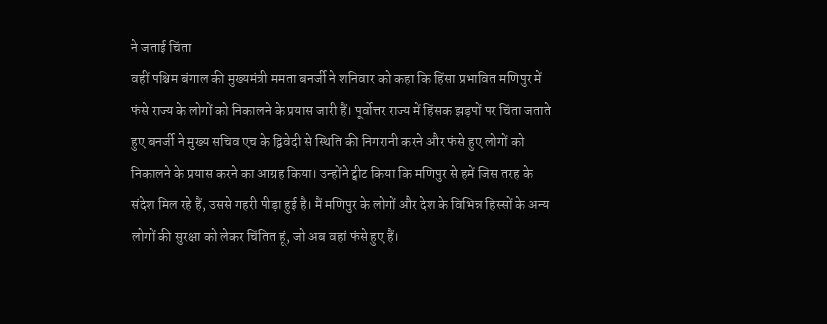ने जताई चिंता
वहीं पश्चिम बंगाल की मुख्यमंत्री ममता बनर्जी ने शनिवार को कहा कि हिंसा प्रभावित मणिपुर में फंसे राज्य के लोगों को निकालने के प्रयास जारी हैं। पूर्वोत्तर राज्य में हिंसक झड़पों पर चिंता जताते हुए बनर्जी ने मुख्य सचिव एच के द्विवेदी से स्थिति की निगरानी करने और फंसे हुए लोगों को निकालने के प्रयास करने का आग्रह किया। उन्होंने ट्वीट किया कि मणिपुर से हमें जिस तरह के संदेश मिल रहे हैं, उससे गहरी पीड़ा हुई है। मैं मणिपुर के लोगों और देश के विभिन्न हिस्सों के अन्य लोगों की सुरक्षा को लेकर चिंतित हूं, जो अब वहां फंसे हुए हैं।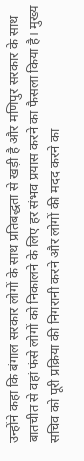उन्होंने कहा कि बंगाल सरकार लोगों के साथ प्रतिबद्धता से खड़ी है और मणिपुर सरकार के साथ बातचीत से वहां फंसे लोगों को निकालने के लिए हर संभव प्रयास करने का फैसला किया है। मुख्य सचिव को पूरी प्रक्रिया की निगरानी करने और लोगों की मदद करने का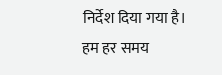निर्देश दिया गया है। हम हर समय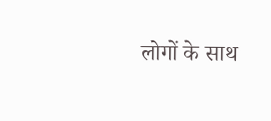लोगों के साथ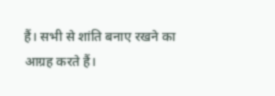हैं। सभी से शांति बनाए रखने का आग्रह करते हैं।